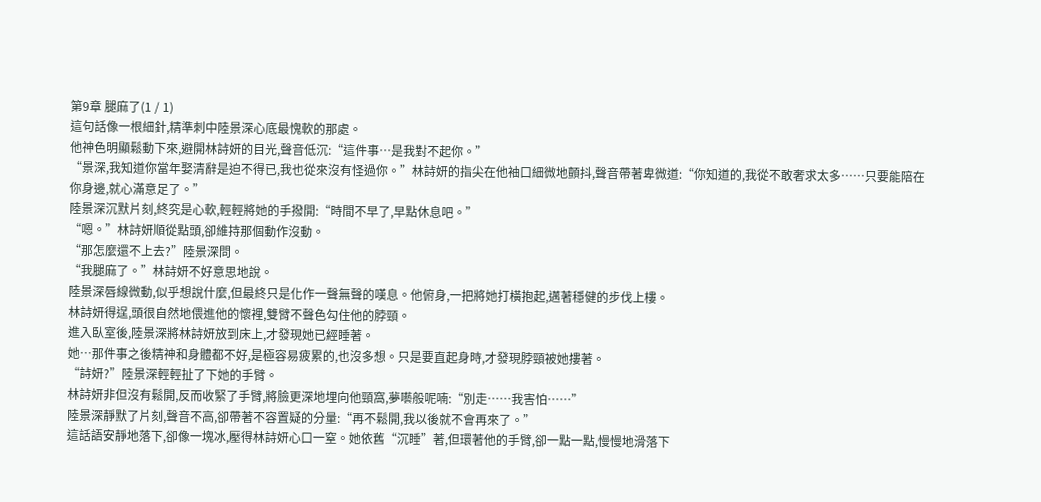第9章 腿麻了(1 / 1)
這句話像一根細針,精準刺中陸景深心底最愧軟的那處。
他神色明顯鬆動下來,避開林詩妍的目光,聲音低沉:“這件事…是我對不起你。”
“景深,我知道你當年娶清辭是迫不得已,我也從來沒有怪過你。”林詩妍的指尖在他袖口細微地顫抖,聲音帶著卑微道:“你知道的,我從不敢奢求太多……只要能陪在你身邊,就心滿意足了。”
陸景深沉默片刻,終究是心軟,輕輕將她的手撥開:“時間不早了,早點休息吧。”
“嗯。”林詩妍順從點頭,卻維持那個動作沒動。
“那怎麼還不上去?”陸景深問。
“我腿麻了。”林詩妍不好意思地說。
陸景深唇線微動,似乎想說什麼,但最終只是化作一聲無聲的嘆息。他俯身,一把將她打橫抱起,邁著穩健的步伐上樓。
林詩妍得逞,頭很自然地偎進他的懷裡,雙臂不聲色勾住他的脖頸。
進入臥室後,陸景深將林詩妍放到床上,才發現她已經睡著。
她…那件事之後精神和身體都不好,是極容易疲累的,也沒多想。只是要直起身時,才發現脖頸被她摟著。
“詩妍?”陸景深輕輕扯了下她的手臂。
林詩妍非但沒有鬆開,反而收緊了手臂,將臉更深地埋向他頸窩,夢囈般呢喃:“別走……我害怕……”
陸景深靜默了片刻,聲音不高,卻帶著不容置疑的分量:“再不鬆開,我以後就不會再來了。”
這話語安靜地落下,卻像一塊冰,壓得林詩妍心口一窒。她依舊“沉睡”著,但環著他的手臂,卻一點一點,慢慢地滑落下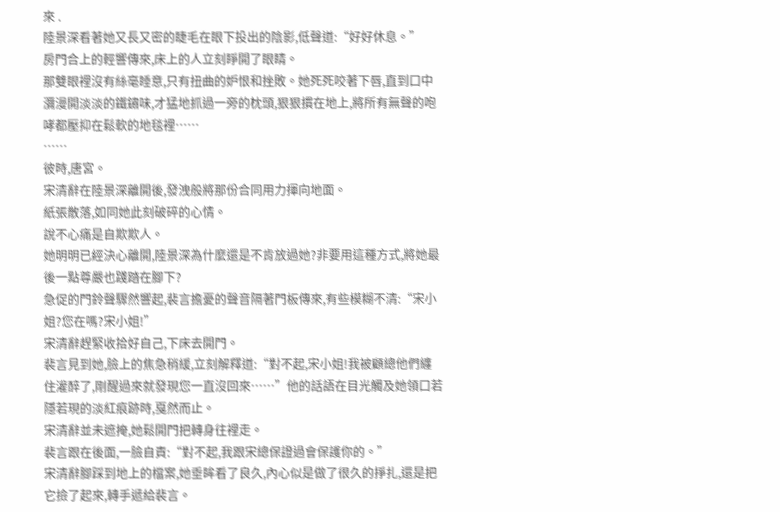來 .
陸景深看著她又長又密的睫毛在眼下投出的陰影,低聲道:“好好休息。”
房門合上的輕響傳來,床上的人立刻睜開了眼睛。
那雙眼裡沒有絲毫睡意,只有扭曲的妒恨和挫敗。她死死咬著下唇,直到口中瀰漫開淡淡的鐵鏽味,才猛地抓過一旁的枕頭,狠狠摜在地上,將所有無聲的咆哮都壓抑在鬆軟的地毯裡……
……
彼時,唐宮。
宋清辭在陸景深離開後,發洩般將那份合同用力揮向地面。
紙張散落,如同她此刻破碎的心情。
說不心痛是自欺欺人。
她明明已經決心離開,陸景深為什麼還是不肯放過她?非要用這種方式,將她最後一點尊嚴也踐踏在腳下?
急促的門鈴聲驟然響起,裴言擔憂的聲音隔著門板傳來,有些模糊不清:“宋小姐?您在嗎?宋小姐!”
宋清辭趕緊收拾好自己,下床去開門。
裴言見到她,臉上的焦急稍緩,立刻解釋道:“對不起,宋小姐!我被顧總他們纏住灌醉了,剛醒過來就發現您一直沒回來……”他的話語在目光觸及她領口若隱若現的淡紅痕跡時,戛然而止。
宋清辭並未遮掩,她鬆開門把轉身往裡走。
裴言跟在後面,一臉自責:“對不起,我跟宋總保證過會保護你的。”
宋清辭腳踩到地上的檔案,她垂眸看了良久,內心似是做了很久的掙扎,還是把它撿了起來,轉手遞給裴言。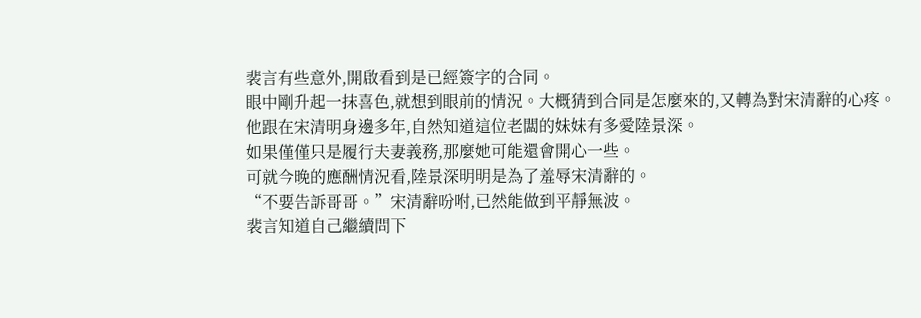裴言有些意外,開啟看到是已經簽字的合同。
眼中剛升起一抹喜色,就想到眼前的情況。大概猜到合同是怎麼來的,又轉為對宋清辭的心疼。
他跟在宋清明身邊多年,自然知道這位老闆的妹妹有多愛陸景深。
如果僅僅只是履行夫妻義務,那麼她可能還會開心一些。
可就今晚的應酬情況看,陸景深明明是為了羞辱宋清辭的。
“不要告訴哥哥。”宋清辭吩咐,已然能做到平靜無波。
裴言知道自己繼續問下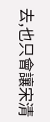去,也只會讓宋清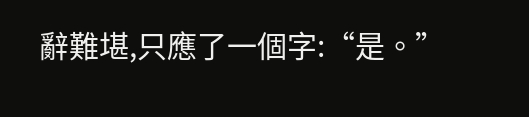辭難堪,只應了一個字:“是。”